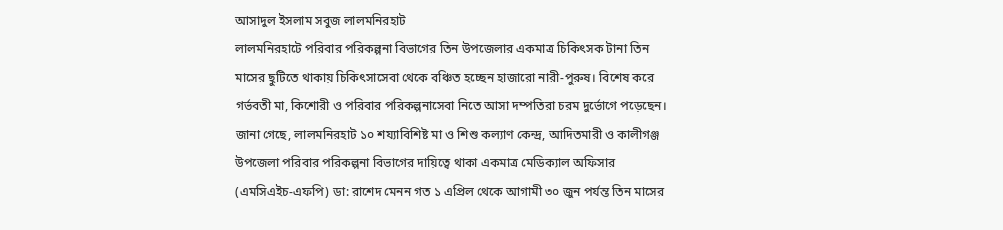আসাদুল ইসলাম সবুজ লালমনিরহাট
লালমনিরহাটে পরিবার পরিকল্পনা বিভাগের তিন উপজেলার একমাত্র চিকিৎসক টানা তিন মাসের ছুটিতে থাকায় চিকিৎসাসেবা থেকে বঞ্চিত হচ্ছেন হাজারো নারী-পুরুষ। বিশেষ করে গর্ভবতী মা, কিশোরী ও পরিবার পরিকল্পনাসেবা নিতে আসা দম্পতিরা চরম দুর্ভোগে পড়েছেন।
জানা গেছে, লালমনিরহাট ১০ শয্যাবিশিষ্ট মা ও শিশু কল্যাণ কেন্দ্র, আদিতমারী ও কালীগঞ্জ উপজেলা পরিবার পরিকল্পনা বিভাগের দায়িত্বে থাকা একমাত্র মেডিক্যাল অফিসার (এমসিএইচ-এফপি) ডা: রাশেদ মেনন গত ১ এপ্রিল থেকে আগামী ৩০ জুন পর্যন্ত তিন মাসের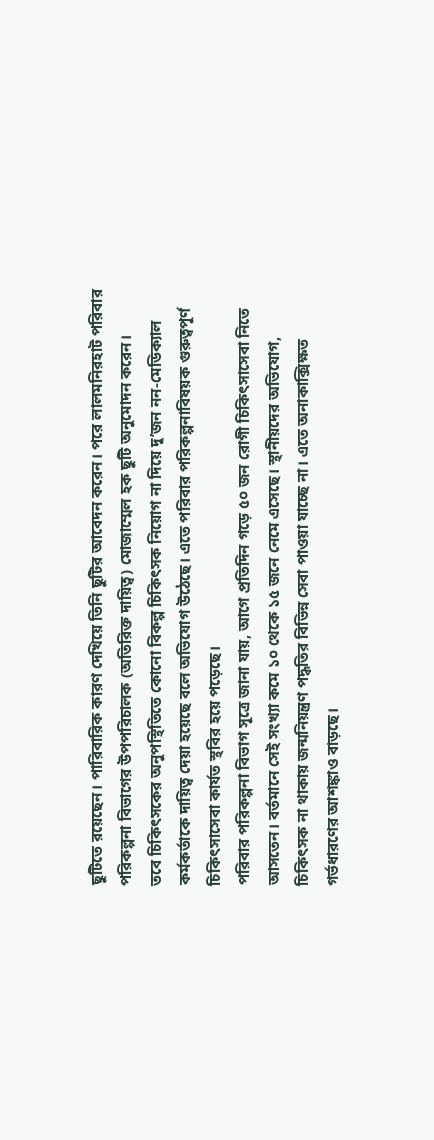ছুটিতে রয়েছেন। পারিবারিক কারণ দেখিয়ে তিনি ছুটির আবেদন করেন। পরে লালমনিরহাট পরিবার পরিকল্পনা বিভাগের উপপরিচালক (অতিরিক্ত দায়িত্ব) মোজাম্মেল হক ছুটি অনুমোদন করেন।
তবে চিকিৎসকের অনুপস্থিতিতে কোনো বিকল্প চিকিৎসক নিয়োগ না দিয়ে দু’জন নন-মেডিক্যাল কর্মকর্তাকে দায়িত্ব দেয়া হয়েছে বলে অভিযোগ উঠেছে। এতে পরিবার পরিকল্পনাবিষয়ক গুরুত্বপূর্ণ চিকিৎসাসেবা কার্যত স্থবির হয়ে পড়েছে।
পরিবার পরিকল্পনা বিভাগ সূত্রে জানা যায়, আগে প্রতিদিন গড়ে ৫০ জন রোগী চিকিৎসাসেবা নিতে আসতেন। বর্তমানে সেই সংখ্যা কমে ১০ থেকে ১৫ জনে নেমে এসেছে। স্থানীয়দের অভিযোগ, চিকিৎসক না থাকায় জন্মনিয়ন্ত্রণ পদ্ধতির বিভিন্ন সেবা পাওয়া যাচ্ছে না। এতে অনাকাক্সিক্ষত গর্ভধারণের আশঙ্কাও বাড়ছে।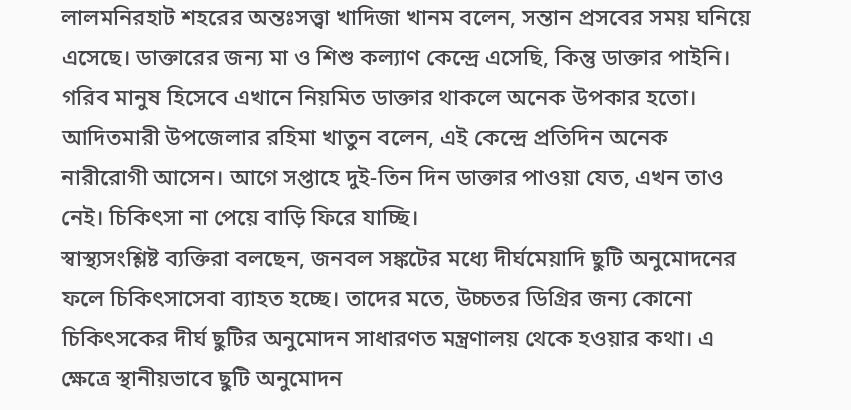লালমনিরহাট শহরের অন্তঃসত্ত্বা খাদিজা খানম বলেন, সন্তান প্রসবের সময় ঘনিয়ে এসেছে। ডাক্তারের জন্য মা ও শিশু কল্যাণ কেন্দ্রে এসেছি, কিন্তু ডাক্তার পাইনি। গরিব মানুষ হিসেবে এখানে নিয়মিত ডাক্তার থাকলে অনেক উপকার হতো।
আদিতমারী উপজেলার রহিমা খাতুন বলেন, এই কেন্দ্রে প্রতিদিন অনেক নারীরোগী আসেন। আগে সপ্তাহে দুই-তিন দিন ডাক্তার পাওয়া যেত, এখন তাও নেই। চিকিৎসা না পেয়ে বাড়ি ফিরে যাচ্ছি।
স্বাস্থ্যসংশ্লিষ্ট ব্যক্তিরা বলছেন, জনবল সঙ্কটের মধ্যে দীর্ঘমেয়াদি ছুটি অনুমোদনের ফলে চিকিৎসাসেবা ব্যাহত হচ্ছে। তাদের মতে, উচ্চতর ডিগ্রির জন্য কোনো চিকিৎসকের দীর্ঘ ছুটির অনুমোদন সাধারণত মন্ত্রণালয় থেকে হওয়ার কথা। এ ক্ষেত্রে স্থানীয়ভাবে ছুটি অনুমোদন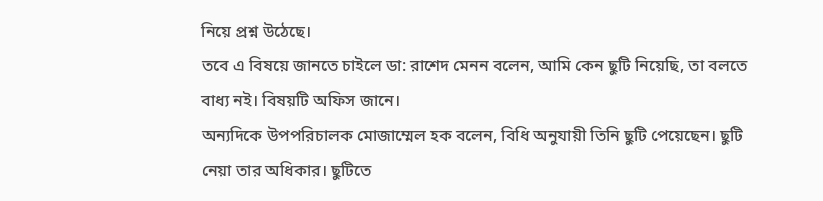নিয়ে প্রশ্ন উঠেছে।
তবে এ বিষয়ে জানতে চাইলে ডা: রাশেদ মেনন বলেন, আমি কেন ছুটি নিয়েছি, তা বলতে বাধ্য নই। বিষয়টি অফিস জানে।
অন্যদিকে উপপরিচালক মোজাম্মেল হক বলেন, বিধি অনুযায়ী তিনি ছুটি পেয়েছেন। ছুটি নেয়া তার অধিকার। ছুটিতে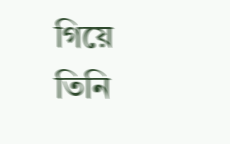গিয়ে তিনি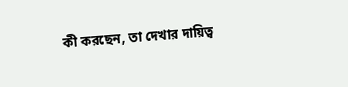কী করছেন, তা দেখার দায়িত্ব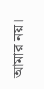আমার নয়।